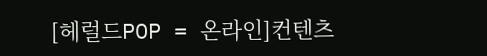[헤럴드POP = 온라인]컨텐츠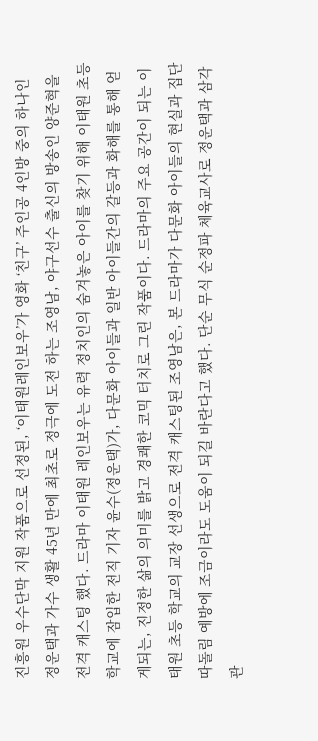진흥원 우수단막 지원 작품으로 선정된, ‘이태원레인보우’가 영화 ‘친구’ 주인공 4인방 중의 하나인 정운택과 가수 생활 45년 만에 최초로 정극에 도전 하는 조영남, 야구선수 출신의 방송인 양준혁을 전격 캐스팅 했다. 드라마 이태원 레인보우는 유력 정치인의 숨겨놓은 아이를 찾기 위해 이태원 초등학교에 잠입한 전직 기자 윤수(정운택)가, 다문화 아이들과 일반 아이들간의 갈등과 화해를 통해 얻게되는, 진정한 삶의 의미를 밝고 경쾌한 코믹 터치로 그린 작품이다. 드라마의 주요 공간이 되는 이태원 초등 학교의 교장 선생으로 전격 캐스팅된 조영남은, 본 드라마가 다문화 아이들의 현실과 집단 따돌림 예방에 조금이라도 도움이 되길 바란다고 했다. 단순 무식 순정파 체육교사로 정운택과 삼각관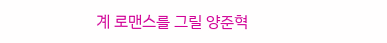계 로맨스를 그릴 양준혁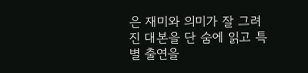은 재미와 의미가 잘 그려진 대본을 단 숨에 읽고 특별 출연을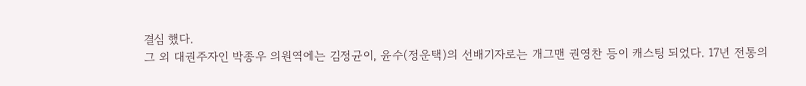결심 했다.
그 외 대권주자인 박종우 의원역에는 김정균이, 윤수(정운택)의 선배기자로는 개그맨 권영찬 등이 캐스팅 되었다. 17년 전통의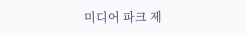미디어 파크 제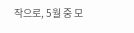작으로, 5월 중 모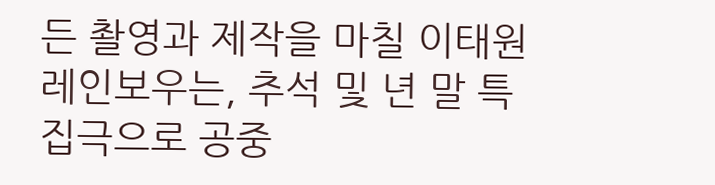든 촬영과 제작을 마칠 이태원 레인보우는, 추석 및 년 말 특집극으로 공중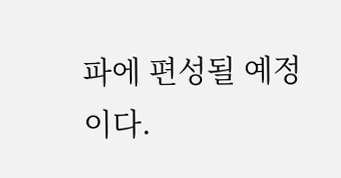파에 편성될 예정이다.